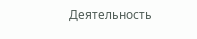Деятельность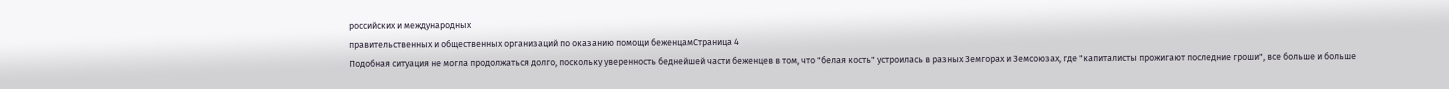российских и международных
правительственных и общественных организаций по оказанию помощи беженцамСтраница 4
Подобная ситуация не могла продолжаться долго, поскольку уверенность беднейшей части беженцев в том, что "белая кость" устроилась в разных Земгорах и Земсоюзах, где "капиталисты прожигают последние гроши", все больше и больше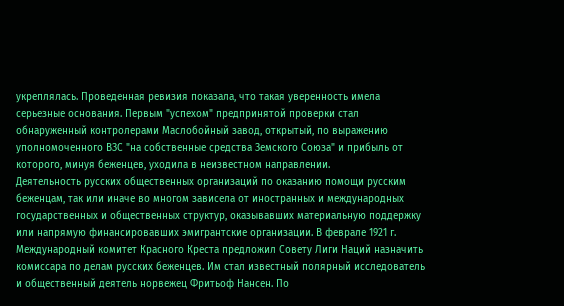укреплялась. Проведенная ревизия показала, что такая уверенность имела серьезные основания. Первым "успехом" предпринятой проверки стал обнаруженный контролерами Маслобойный завод, открытый, по выражению уполномоченного ВЗС "на собственные средства Земского Союза" и прибыль от которого, минуя беженцев, уходила в неизвестном направлении.
Деятельность русских общественных организаций по оказанию помощи русским беженцам, так или иначе во многом зависела от иностранных и международных государственных и общественных структур, оказывавших материальную поддержку или напрямую финансировавших эмигрантские организации. В феврале 1921 г. Международный комитет Красного Креста предложил Совету Лиги Наций назначить комиссара по делам русских беженцев. Им стал известный полярный исследователь и общественный деятель норвежец Фритьоф Нансен. По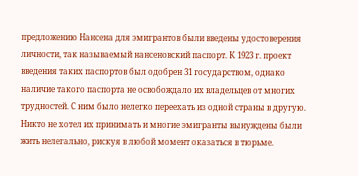предложению Нансена для эмигрантов были введены удостоверения личности, так называемый нансеновский паспорт. К 1923 г. проект введения таких паспортов был одобрен 31 государством, однако наличие такого паспорта не освобождало их владельцев от многих трудностей. С ним было нелегко переехать из одной страны в другую. Никто не хотел их принимать и многие эмигранты вынуждены были жить нелегально, рискуя в любой момент оказаться в тюрьме.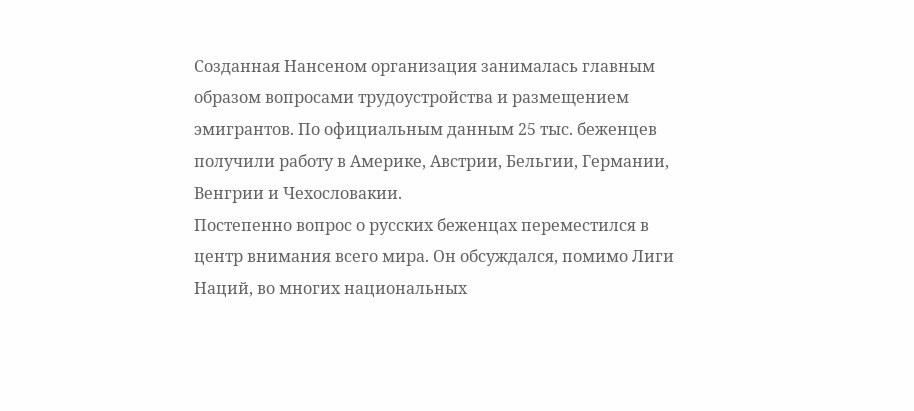Созданная Нансеном организация занималась главным образом вопросами трудоустройства и размещением эмигрантов. По официальным данным 25 тыс. беженцев получили работу в Америке, Австрии, Бельгии, Германии, Венгрии и Чехословакии.
Постепенно вопрос о русских беженцах переместился в центр внимания всего мира. Он обсуждался, помимо Лиги Наций, во многих национальных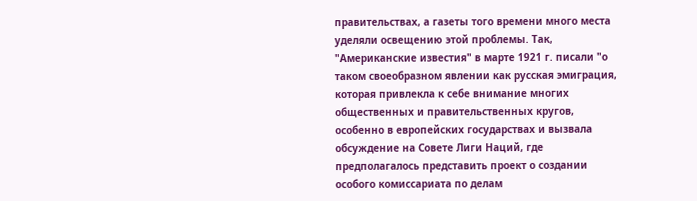правительствах, а газеты того времени много места уделяли освещению этой проблемы. Так, "Американские известия" в марте 1921 г. писали "о таком своеобразном явлении как русская эмиграция, которая привлекла к себе внимание многих общественных и правительственных кругов, особенно в европейских государствах и вызвала обсуждение на Совете Лиги Наций, где предполагалось представить проект о создании особого комиссариата по делам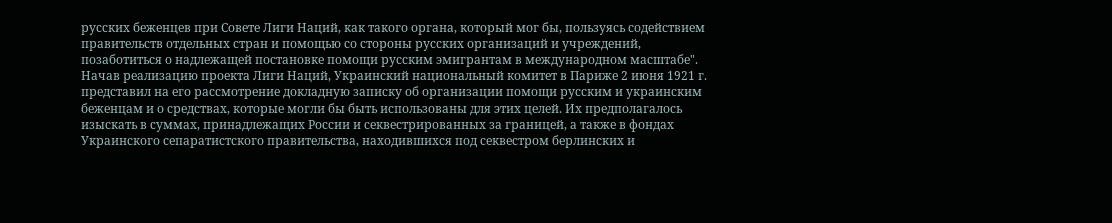русских беженцев при Совете Лиги Наций, как такого органа, который мог бы, пользуясь содействием правительств отдельных стран и помощью со стороны русских организаций и учреждений, позаботиться о надлежащей постановке помощи русским эмигрантам в международном масштабе". Начав реализацию проекта Лиги Наций, Украинский национальный комитет в Париже 2 июня 1921 г. представил на его рассмотрение докладную записку об организации помощи русским и украинским беженцам и о средствах, которые могли бы быть использованы для этих целей. Их предполагалось изыскать в суммах, принадлежащих России и секвестрированных за границей, а также в фондах Украинского сепаратистского правительства, находившихся под секвестром берлинских и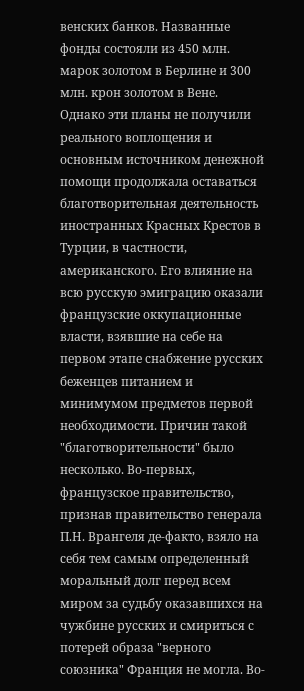венских банков. Названные фонды состояли из 450 млн. марок золотом в Берлине и 300 млн. крон золотом в Вене.
Однако эти планы не получили реального воплощения и основным источником денежной помощи продолжала оставаться благотворительная деятельность иностранных Красных Крестов в Турции, в частности, американского. Его влияние на всю русскую эмиграцию оказали французские оккупационные власти, взявшие на себе на первом этапе снабжение русских беженцев питанием и минимумом предметов первой необходимости. Причин такой "благотворительности" было несколько. Во-первых, французское правительство, признав правительство генерала П.Н. Врангеля де-факто, взяло на себя тем самым определенный моральный долг перед всем миром за судьбу оказавшихся на чужбине русских и смириться с потерей образа "верного союзника" Франция не могла. Во-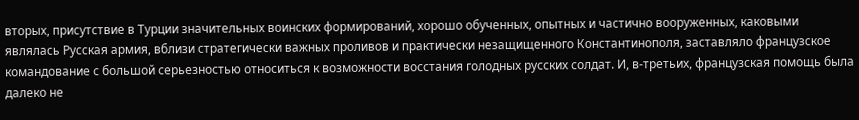вторых, присутствие в Турции значительных воинских формирований, хорошо обученных, опытных и частично вооруженных, каковыми являлась Русская армия, вблизи стратегически важных проливов и практически незащищенного Константинополя, заставляло французское командование с большой серьезностью относиться к возможности восстания голодных русских солдат. И, в-третьих, французская помощь была далеко не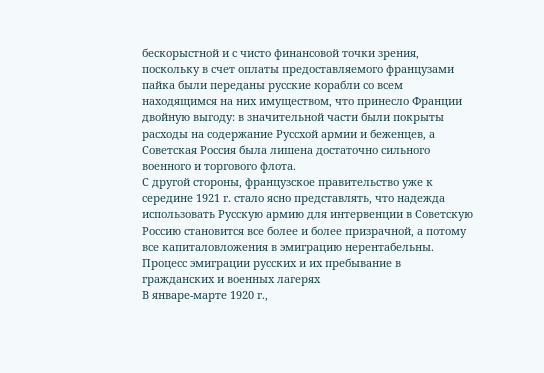бескорыстной и с чисто финансовой точки зрения, поскольку в счет оплаты предоставляемого французами пайка были переданы русские корабли со всем находящимся на них имуществом, что принесло Франции двойную выгоду: в значительной части были покрыты расходы на содержание Руссхой армии и беженцев, а Советская Россия была лишена достаточно сильного военного и торгового флота.
С другой стороны, французское правительство уже к середине 1921 г. стало ясно представлять, что надежда использовать Русскую армию для интервенции в Советскую Россию становится все более и более призрачной, а потому все капиталовложения в эмиграцию нерентабельны.
Процесс эмиграции русских и их пребывание в
гражданских и военных лагерях
В январе-марте 1920 г.,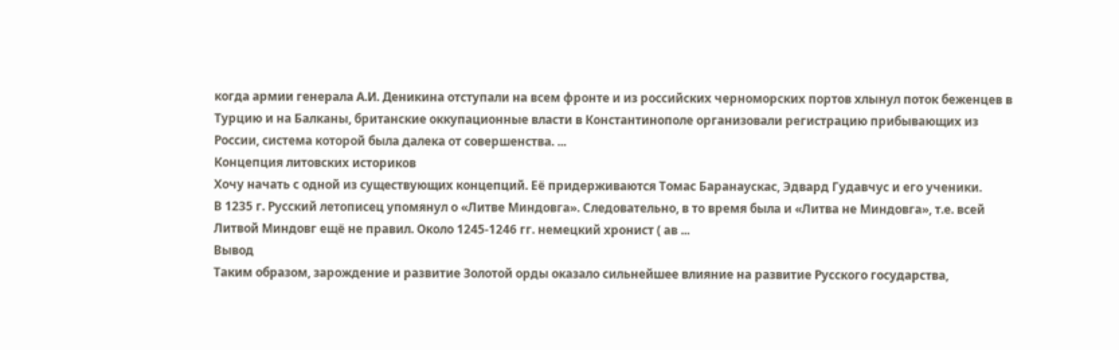когда армии генерала А.И. Деникина отступали на всем фронте и из российских черноморских портов хлынул поток беженцев в Турцию и на Балканы, британские оккупационные власти в Константинополе организовали регистрацию прибывающих из России, система которой была далека от совершенства. ...
Концепция литовских историков
Хочу начать с одной из существующих концепций. Её придерживаются Томас Баранаускас, Эдвард Гудавчус и его ученики.
В 1235 г. Русский летописец упомянул о «Литве Миндовга». Следовательно, в то время была и «Литва не Миндовга», т.е. всей Литвой Миндовг ещё не правил. Около 1245-1246 гг. немецкий хронист ( ав ...
Вывод
Таким образом, зарождение и развитие Золотой орды оказало сильнейшее влияние на развитие Русского государства,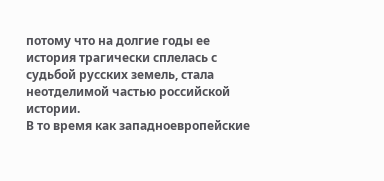потому что на долгие годы ее история трагически сплелась с судьбой русских земель, стала неотделимой частью российской истории.
В то время как западноевропейские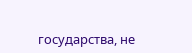государства, не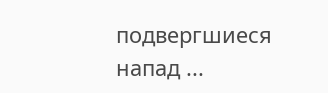подвергшиеся напад ...